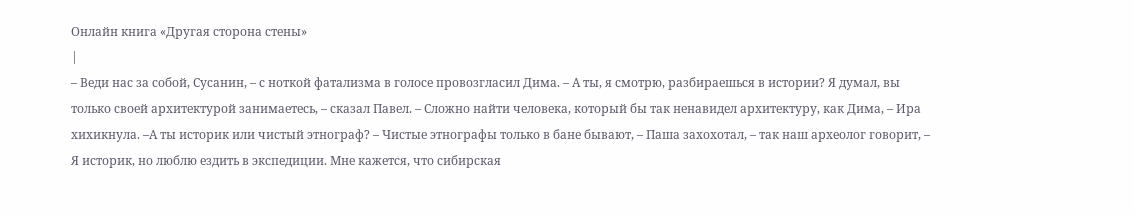Онлайн книга «Другая сторона стены»
|
– Веди нас за собой, Сусанин, – с ноткой фатализма в голосе провозгласил Дима. – А ты, я смотрю, разбираешься в истории? Я думал, вы только своей архитектурой занимаетесь, – сказал Павел. – Сложно найти человека, который бы так ненавидел архитектуру, как Дима, – Ира хихикнула. –А ты историк или чистый этнограф? – Чистые этнографы только в бане бывают, – Паша захохотал, – так наш археолог говорит, – Я историк, но люблю ездить в экспедиции. Мне кажется, что сибирская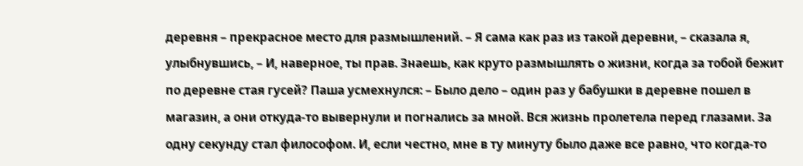деревня – прекрасное место для размышлений. – Я сама как раз из такой деревни, – сказала я, улыбнувшись, – И, наверное, ты прав. Знаешь, как круто размышлять о жизни, когда за тобой бежит по деревне стая гусей? Паша усмехнулся: – Было дело – один раз у бабушки в деревне пошел в магазин, а они откуда-то вывернули и погнались за мной. Вся жизнь пролетела перед глазами. За одну секунду стал философом. И, если честно, мне в ту минуту было даже все равно, что когда-то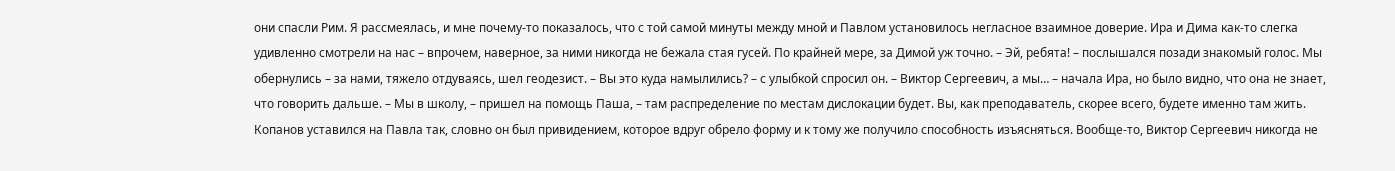они спасли Рим. Я рассмеялась, и мне почему-то показалось, что с той самой минуты между мной и Павлом установилось негласное взаимное доверие. Ира и Дима как-то слегка удивленно смотрели на нас – впрочем, наверное, за ними никогда не бежала стая гусей. По крайней мере, за Димой уж точно. – Эй, ребята! – послышался позади знакомый голос. Мы обернулись – за нами, тяжело отдуваясь, шел геодезист. – Вы это куда намылились? – с улыбкой спросил он. – Виктор Сергеевич, а мы… – начала Ира, но было видно, что она не знает, что говорить дальше. – Мы в школу, – пришел на помощь Паша, – там распределение по местам дислокации будет. Вы, как преподаватель, скорее всего, будете именно там жить. Копанов уставился на Павла так, словно он был привидением, которое вдруг обрело форму и к тому же получило способность изъясняться. Вообще-то, Виктор Сергеевич никогда не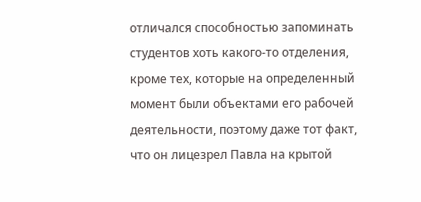отличался способностью запоминать студентов хоть какого-то отделения, кроме тех, которые на определенный момент были объектами его рабочей деятельности, поэтому даже тот факт, что он лицезрел Павла на крытой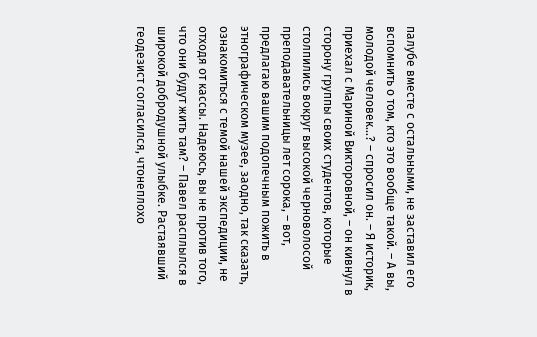палубе вместе с остальными, не заставил его вспомнить о том, кто это вообще такой. – А вы, молодой человек…? – спросил он. – Я историк, приехал с Мариной Викторовной, – он кивнул в сторону группы своих студентов, которые столпились вокруг высокой черноволосой преподавательницы лет сорока, – вот, предлагаю вашим подопечным пожить в этнографическом музее, заодно, так сказать, ознакомиться с темой нашей экспедиции, не отходя от кассы. Надеюсь, вы не против того, что они будут жить там? – Павел расплылся в широкой добродушной улыбке. Растаявший геодезист согласился, чтонеплохо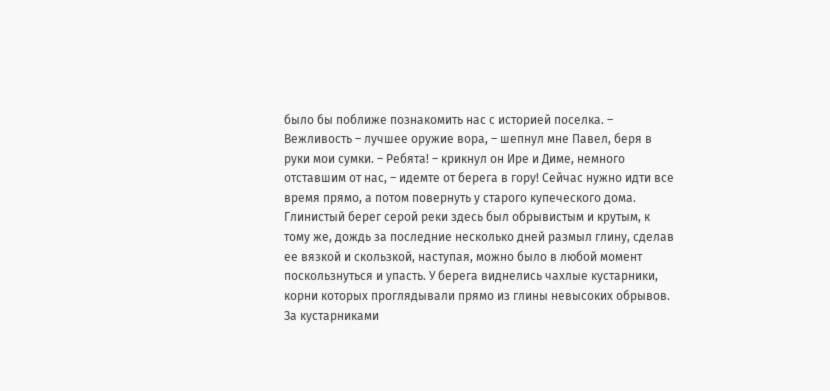было бы поближе познакомить нас с историей поселка. – Вежливость – лучшее оружие вора, – шепнул мне Павел, беря в руки мои сумки. – Ребята! – крикнул он Ире и Диме, немного отставшим от нас, – идемте от берега в гору! Сейчас нужно идти все время прямо, а потом повернуть у старого купеческого дома. Глинистый берег серой реки здесь был обрывистым и крутым, к тому же, дождь за последние несколько дней размыл глину, сделав ее вязкой и скользкой, наступая, можно было в любой момент поскользнуться и упасть. У берега виднелись чахлые кустарники, корни которых проглядывали прямо из глины невысоких обрывов. За кустарниками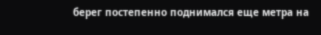берег постепенно поднимался еще метра на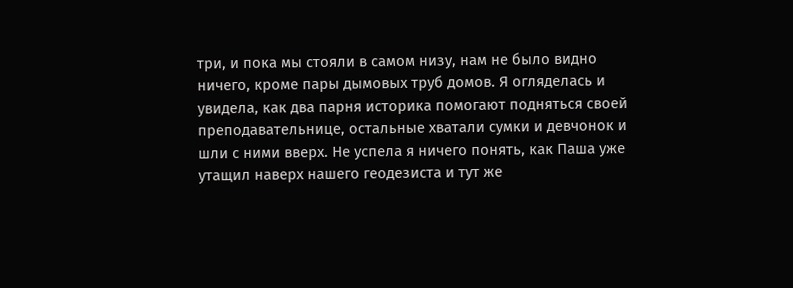три, и пока мы стояли в самом низу, нам не было видно ничего, кроме пары дымовых труб домов. Я огляделась и увидела, как два парня историка помогают подняться своей преподавательнице, остальные хватали сумки и девчонок и шли с ними вверх. Не успела я ничего понять, как Паша уже утащил наверх нашего геодезиста и тут же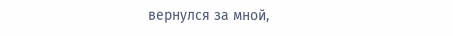вернулся за мной,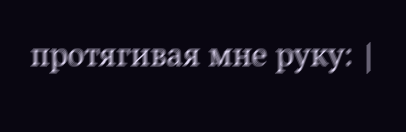протягивая мне руку: |